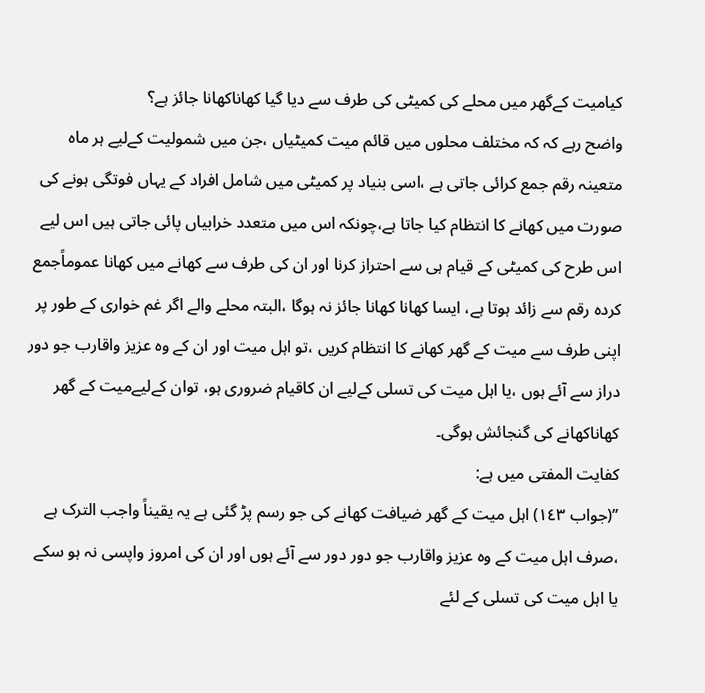کیامیت کےگھر میں محلے کی کمیٹی کی طرف سے دیا گیا کھاناکھانا جائز ہے؟
واضح رہے کہ کہ مختلف محلوں میں قائم میت کمیٹیاں ،جن میں شمولیت کےلیے ہر ماہ متعینہ رقم جمع کرائی جاتی ہے ،اسی بنیاد پر کمیٹی میں شامل افراد کے یہاں فوتگی ہونے کی صورت میں کھانے کا انتظام کیا جاتا ہے،چونکہ اس میں متعدد خرابیاں پائی جاتی ہیں اس لیے اس طرح کی کمیٹی کے قیام ہی سے احتراز کرنا اور ان کی طرف سے کھانے میں کھانا عموماًجمع کردہ رقم سے زائد ہوتا ہے، ایسا کھانا کھانا جائز نہ ہوگا ،البتہ محلے والے اگر غم خواری کے طور پر اپنی طرف سے میت کے گھر کھانے کا انتظام کریں ،تو اہل میت اور ان کے وہ عزیز واقارب جو دور دراز سے آئے ہوں ،یا اہل میت کی تسلی کےلیے ان کاقیام ضروری ہو، توان کےلیےمیت کے گھر کھاناکھانے کی گنجائش ہوگی۔
کفایت المفتی میں ہے:
’’(جواب ١٤٣) اہل میت کے گھر ضیافت کھانے کی جو رسم پڑ گئی ہے یہ یقیناً واجب الترک ہے ،صرف اہل میت کے وہ عزیز واقارب جو دور دور سے آئے ہوں اور ان کی امروز واپسی نہ ہو سکے یا اہل میت کی تسلی کے لئے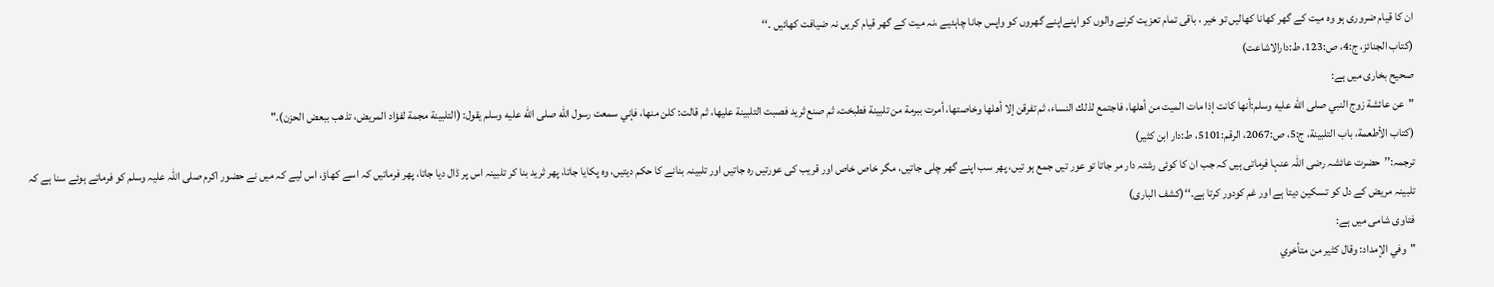ان کا قیام ضروری ہو وہ میت کے گھر کھانا کھالیں تو خیر ، باقی تمام تعزیت کرنے والوں کو اپنےاپنے گھروں کو واپس جانا چاہئیے ،نہ میت کے گھر قیام کریں نہ ضیافت کھائیں ۔‘‘
(کتاب الجنائز، ج:4، ص:123، ط:دارالاشاعت)
صحیح بخاری میں ہے:
"عن عائشة زوج النبي صلى الله عليه وسلم:أنها كانت إذا مات الميت من أهلها، فاجتمع لذلك النساء، ثم تفرقن إلا أهلها وخاصتها، أمرت ببرمة من تلبينة فطبخت، ثم صنع ثريد فصبت التلبينة عليها، ثم قالت: كلن منها، فإني سمعت رسول الله صلى الله عليه وسلم يقول: (التلبينة مجمة لفؤاد المريض، تذهب ببعض الحزن)."
(كتاب الأطعمة، باب التلبينة، ج:5، ص:2067، الرقم:5101، ط:دار ابن كثير)
ترجمہ:’’حضرت عائشہ رضی اللہ عنہا فرماتی ہیں کہ جب ان کا کوئی رشتہ دار مر جاتا تو عور تیں جمع ہو تیں، پھر سب اپنے گھر چلی جاتیں، مگر خاص خاص اور قریب کی عورتیں رہ جاتیں اور تلبینہ بنانے کا حکم دیتیں، وہ پکایا جاتا، پھر ثرید بنا کر تلبینہ اس پر ڈال دیا جاتا، پھر فرماتیں کہ اسے کھاؤ، اس لیے کہ میں نے حضور اکرم صلی اللہ علیہ وسلم کو فرماتے ہوئے سنا ہے کہ تلبینہ مریض کے دل کو تسکین دیتا ہے اور غم کودور کرتا ہے۔‘‘(کشف الباری)
فتاوی شامی میں ہے:
"وفي الإمداد: وقال كثير من متأخري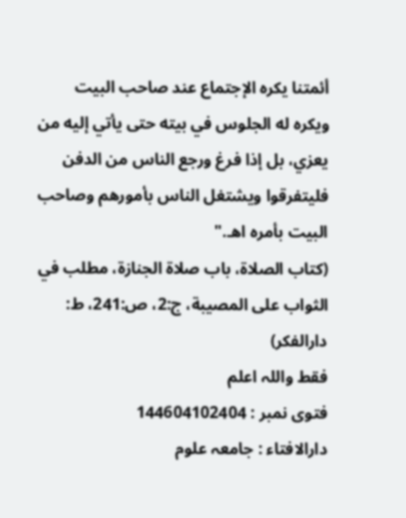أئمتنا يكره الإجتماع عند صاحب البيت ويكره له الجلوس في بيته حتى يأتي إليه من يعزي، بل إذا فرغ ورجع الناس من الدفن فليتفرقوا ويشتغل الناس بأمورهم وصاحب البيت بأمره اهـ."
(كتاب الصلاة، باب صلاة الجنازة، مطلب في الثواب على المصيبة، ج:2، ص:241، ط: دارالفکر)
فقط واللہ اعلم
فتوی نمبر : 144604102404
دارالافتاء : جامعہ علوم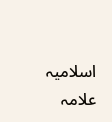اسلامیہ علامہ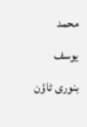محمد یوسف بنوری ٹاؤن